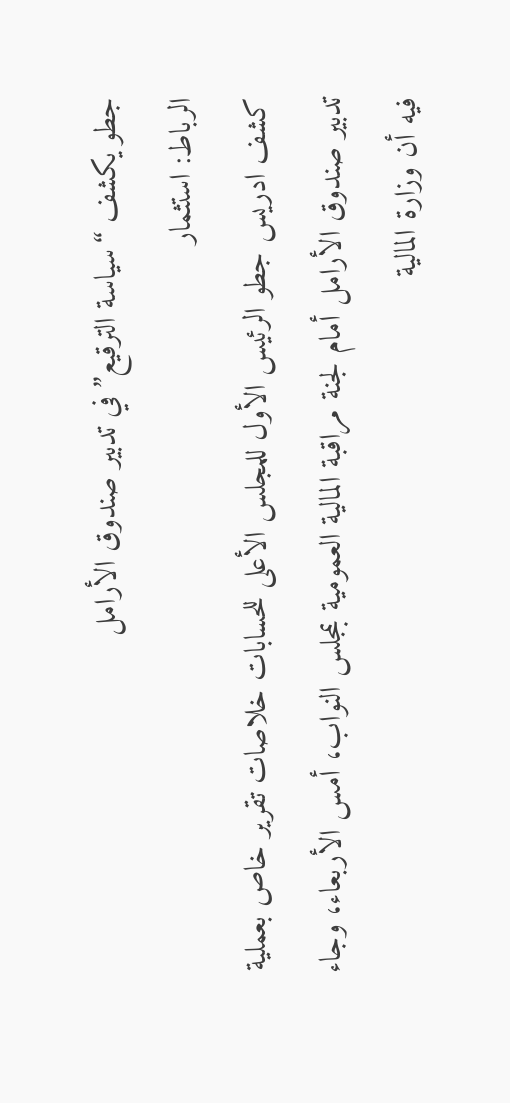جطو يكشف “سياسة الترقيع” في تدبير صندوق الأرامل
الرباط: استثمار
كشف ادريس جطو الرئيس الأول للمجلس الأعلى للحسابات خلاصات تقرير خاص بعملية تدبير صندوق الأرامل أمام لجنة مراقبة المالية العمومية بمجلس النواب، أمس الأربعاء، وجاء فيه أن وزارة المالية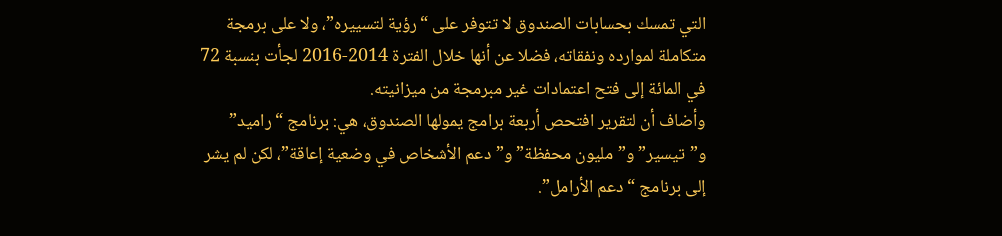التي تمسك بحسابات الصندوق لا تتوفر على “رؤية لتسييره”، ولا على برمجة متكاملة لموارده ونفقاته، فضلا عن أنها خلال الفترة 2014-2016 لجأت بنسبة 72 في المائة إلى فتح اعتمادات غير مبرمجة من ميزانيته.
وأضاف أن لتقرير افتحص أربعة برامج يمولها الصندوق، هي: برنامج “راميد” و”تيسير” و”مليون محفظة” و”دعم الأشخاص في وضعية إعاقة”، لكن لم يشر إلى برنامج “دعم الأرامل”.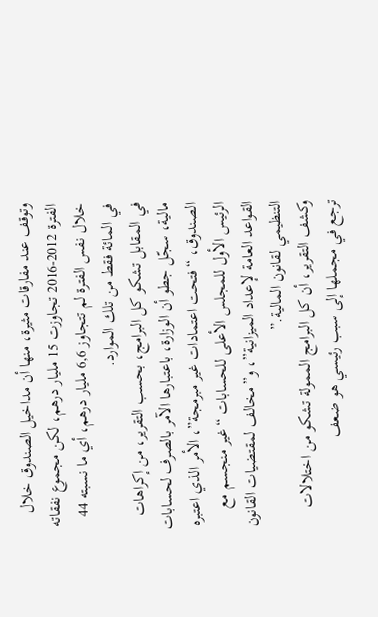وتوقف عند مفارقات مثيرة، منها أن مداخيل الصندوق خلال الفترة 2012-2016 تجاوزت 15 مليار درهم، لكن مجموع نفقاته خلال نفس الفترة لم تتجاوز 6,6 مليار درهم، أي ما نسبته 44 في المائة فقط من تلك الموارد.
في المقابل تشكو كل البرامج، بحسب التقرير، من إكراهات مالية، سجّل جطو أن الوزارة، باعتبارها الآمر بالصرف لحسابات الصندوق، “فتحت اعتمادات غير مبرمجة”، الأمر الذي اعتبره الرئيس الأول للمجلس الأعلى للحسابات “غير منجسم مع القواعد العامة لإعداد الميزانية”، و”مخالف لمقتضيات القانون التنظيمي لقانون المالية.”
وكشف التقرير، أن كل البرامج الممولة تشكو من اختلالات ترجع في مجملها إلى سبب رئيسي هو ضعف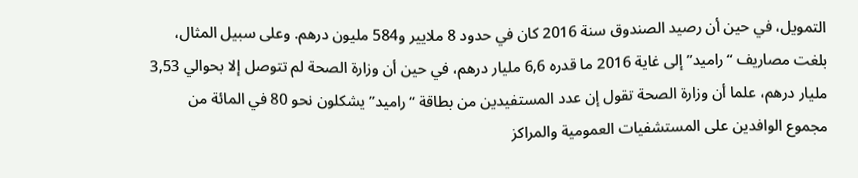التمويل، في حين أن رصيد الصندوق سنة 2016 كان في حدود 8 ملايير و584 مليون درهم. وعلى سبيل المثال، بلغت مصاريف “راميد” إلى غاية 2016 ما قدره 6,6 مليار درهم، في حين أن وزارة الصحة لم تتوصل إلا بحوالي 3,53 مليار درهم، علما أن وزارة الصحة تقول إن عدد المستفيدين من بطاقة “راميد” يشكلون نحو 80 في المائة من مجموع الوافدين على المستشفيات العمومية والمراكز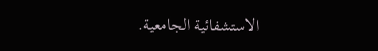الاستشفائية الجامعية.